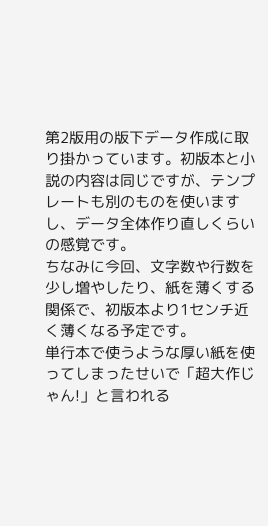第2版用の版下データ作成に取り掛かっています。初版本と小説の内容は同じですが、テンプレートも別のものを使いますし、データ全体作り直しくらいの感覚です。
ちなみに今回、文字数や行数を少し増やしたり、紙を薄くする関係で、初版本より1センチ近く薄くなる予定です。
単行本で使うような厚い紙を使ってしまったせいで「超大作じゃん!」と言われる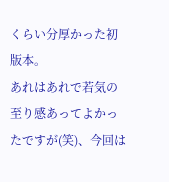くらい分厚かった初版本。
あれはあれで若気の至り感あってよかったですが(笑)、今回は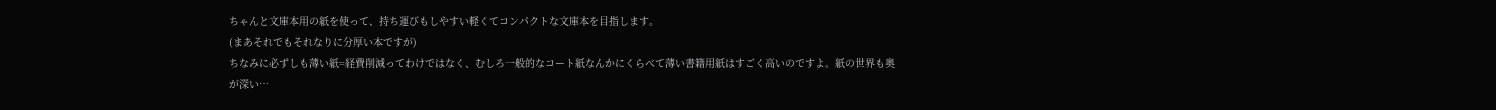ちゃんと文庫本用の紙を使って、持ち運びもしやすい軽くてコンパクトな文庫本を目指します。
(まあそれでもそれなりに分厚い本ですが)
ちなみに必ずしも薄い紙=経費削減ってわけではなく、むしろ一般的なコート紙なんかにくらべて薄い書籍用紙はすごく高いのですよ。紙の世界も奥が深い…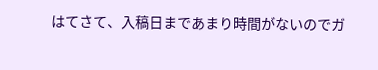はてさて、入稿日まであまり時間がないのでガ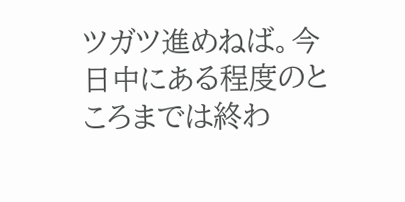ツガツ進めねば。今日中にある程度のところまでは終わ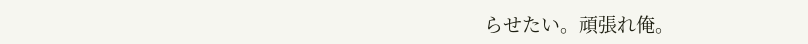らせたい。頑張れ俺。